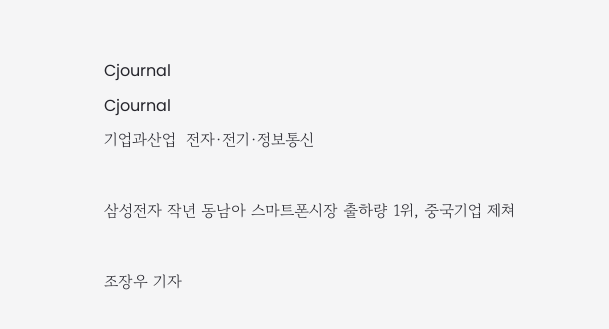Cjournal
Cjournal
기업과산업  전자·전기·정보통신

삼성전자 작년 동남아 스마트폰시장 출하량 1위, 중국기업 제쳐

조장우 기자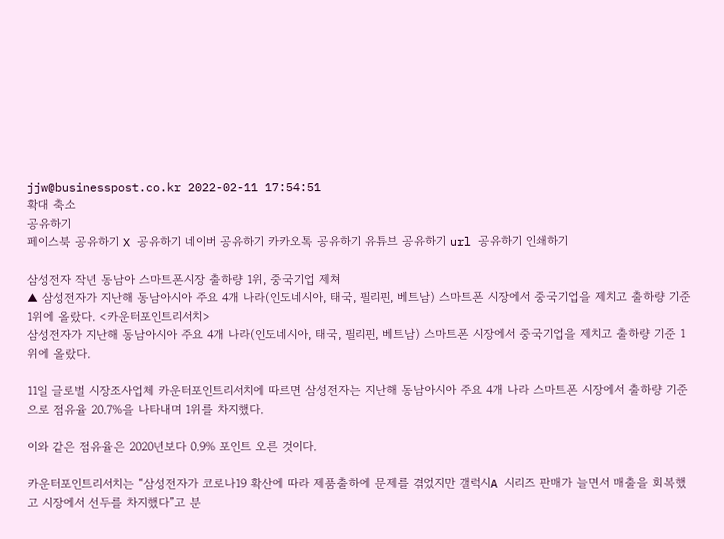jjw@businesspost.co.kr 2022-02-11 17:54:51
확대 축소
공유하기
페이스북 공유하기 X 공유하기 네이버 공유하기 카카오톡 공유하기 유튜브 공유하기 url 공유하기 인쇄하기

삼성전자 작년 동남아 스마트폰시장 출하량 1위, 중국기업 제쳐
▲ 삼성전자가 지난해 동남아시아 주요 4개 나라(인도네시아, 태국, 필리핀, 베트남) 스마트폰 시장에서 중국기업을 제치고 출하량 기준 1위에 올랐다. <카운터포인트리서치>
삼성전자가 지난해 동남아시아 주요 4개 나라(인도네시아, 태국, 필리핀, 베트남) 스마트폰 시장에서 중국기업을 제치고 출하량 기준 1위에 올랐다.

11일 글로벌 시장조사업체 카운터포인트리서치에 따르면 삼성전자는 지난해 동남아시아 주요 4개 나라 스마트폰 시장에서 출하량 기준으로 점유율 20.7%을 나타내며 1위를 차지했다.

이와 같은 점유율은 2020년보다 0.9% 포인트 오른 것이다.

카운터포인트리서치는 “삼성전자가 코로나19 확산에 따라 제품출하에 문제를 겪었지만 갤럭시A 시리즈 판매가 늘면서 매출을 회복했고 시장에서 선두를 차지했다”고 분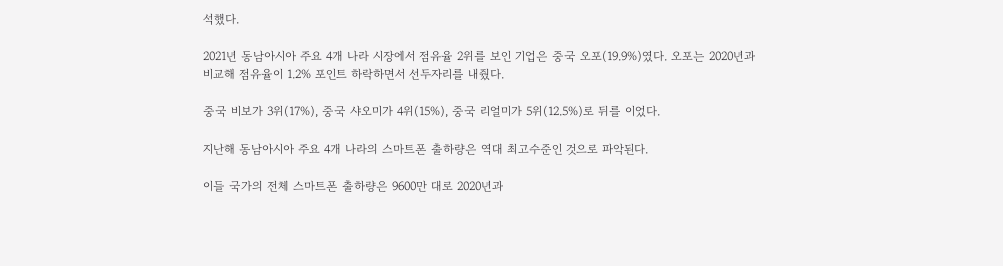석했다.

2021년 동남아시아 주요 4개 나라 시장에서 점유율 2위를 보인 기업은 중국 오포(19.9%)였다. 오포는 2020년과 비교해 점유율이 1.2% 포인트 하락하면서 선두자리를 내줬다.

중국 비보가 3위(17%), 중국 샤오미가 4위(15%), 중국 리얼미가 5위(12.5%)로 뒤를 이었다.

지난해 동남아시아 주요 4개 나라의 스마트폰 출하량은 역대 최고수준인 것으로 파악된다.

이들 국가의 전체 스마트폰 출하량은 9600만 대로 2020년과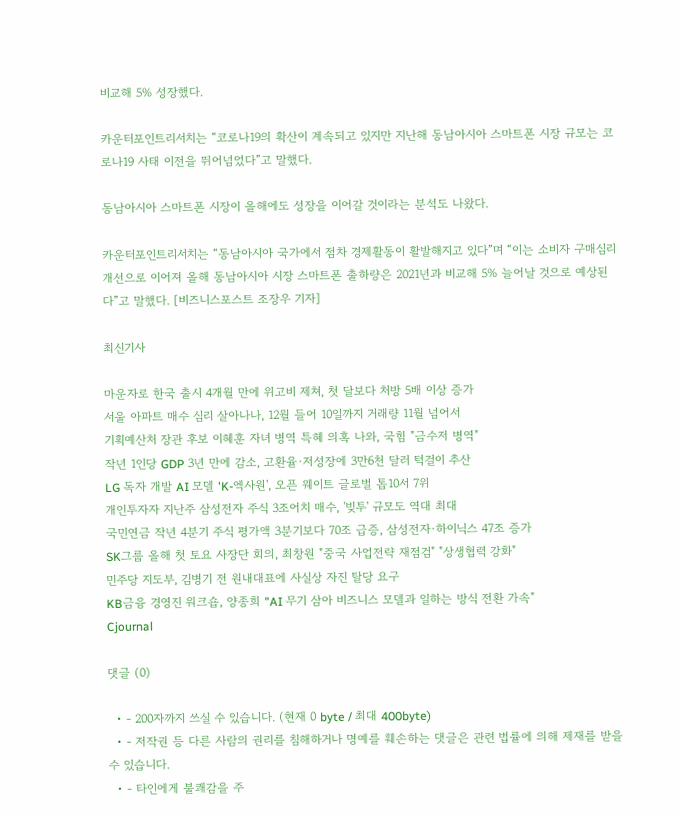비교해 5% 성장했다.

카운터포인트리서치는 “코로나19의 확산이 계속되고 있지만 지난해 동남아시아 스마트폰 시장 규모는 코로나19 사태 이전을 뛰어넘었다”고 말했다.

동남아시아 스마트폰 시장이 올해에도 성장을 이어갈 것이라는 분석도 나왔다.

카운터포인트리서치는 “동남아시아 국가에서 점차 경제활동이 활발해지고 있다”며 “이는 소비자 구매심리 개선으로 이어져 올해 동남아시아 시장 스마트폰 출하량은 2021년과 비교해 5% 늘어날 것으로 예상된다”고 말했다. [비즈니스포스트 조장우 기자]

최신기사

마운자로 한국 출시 4개월 만에 위고비 제쳐, 첫 달보다 처방 5배 이상 증가
서울 아파트 매수 심리 살아나나, 12월 들어 10일까지 거래량 11월 넘어서
기획예산처 장관 후보 이혜훈 자녀 병역 특혜 의혹 나와, 국힘 "금수저 병역"
작년 1인당 GDP 3년 만에 감소, 고환율·저성장에 3만6천 달러 턱걸이 추산
LG 독자 개발 AI 모델 'K-엑사원', 오픈 웨이트 글로벌 톱10서 7위
개인투자자 지난주 삼성전자 주식 3조어치 매수, '빚투' 규모도 역대 최대
국민연금 작년 4분기 주식 평가액 3분기보다 70조 급증, 삼성전자·하이닉스 47조 증가
SK그룹 올해 첫 토요 사장단 회의, 최창원 "중국 사업전략 재점검" "상생협력 강화"
민주당 지도부, 김병기 전 원내대표에 사실상 자진 탈당 요구
KB금융 경영진 워크숍, 양종희 "AI 무기 삼아 비즈니스 모델과 일하는 방식 전환 가속"
Cjournal

댓글 (0)

  • - 200자까지 쓰실 수 있습니다. (현재 0 byte / 최대 400byte)
  • - 저작권 등 다른 사람의 권리를 침해하거나 명예를 훼손하는 댓글은 관련 법률에 의해 제재를 받을 수 있습니다.
  • - 타인에게 불쾌감을 주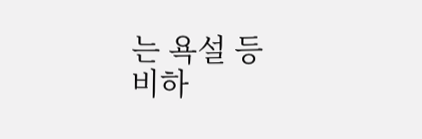는 욕설 등 비하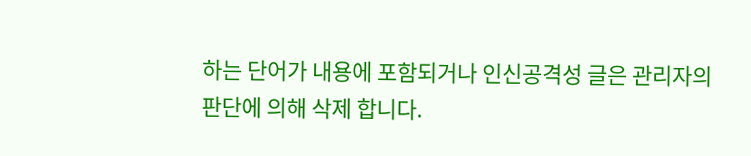하는 단어가 내용에 포함되거나 인신공격성 글은 관리자의 판단에 의해 삭제 합니다.